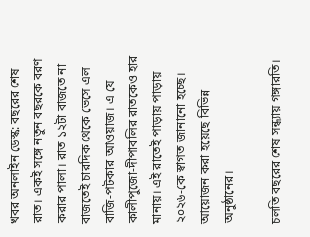খবর অনলাইন ডেস্ক: বছরের শেষ রাত। একই সঙ্গে নতুন বছরকে বরণ করার পালা। রাত ১২টা বাজতে না বাজতেই চারদিক থেকে ভেসে এল বাজি-পটকার আওয়াজ। এ যে কালীপুজো-দীপাবলির রাতকেও হার মানায়। এই রাতেই পাড়ায় পাড়ায় ২০২৬-কে স্বাগত জানানো হচ্ছে। আয়োজন করা হয়েছে বিভিন্ন অনুষ্ঠানের।

চলতি বছরের শেষ সন্ধ্যায় গঙ্গারতি।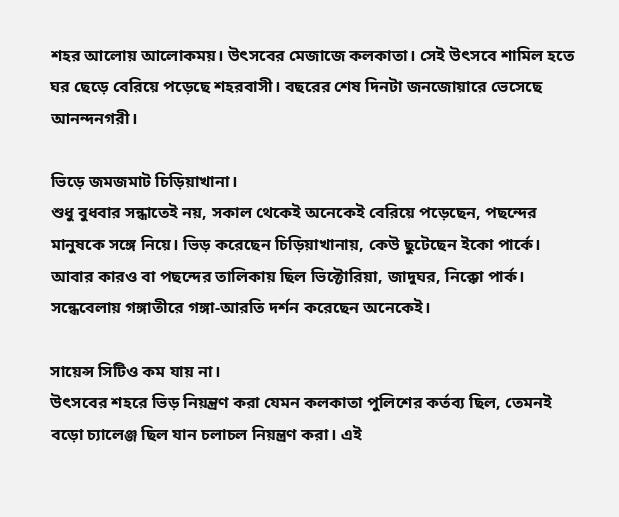শহর আলোয় আলোকময়। উৎসবের মেজাজে কলকাতা। সেই উৎসবে শামিল হতে ঘর ছেড়ে বেরিয়ে পড়েছে শহরবাসী। বছরের শেষ দিনটা জনজোয়ারে ভেসেছে আনন্দনগরী।

ভিড়ে জমজমাট চিড়িয়াখানা।
শুধু বুধবার সন্ধাতেই নয়, সকাল থেকেই অনেকেই বেরিয়ে পড়েছেন, পছন্দের মানুষকে সঙ্গে নিয়ে। ভিড় করেছেন চিড়িয়াখানায়, কেউ ছুটেছেন ইকো পার্কে। আবার কারও বা পছন্দের তালিকায় ছিল ভিক্টোরিয়া, জাদুঘর, নিক্কো পার্ক। সন্ধেবেলায় গঙ্গাতীরে গঙ্গা-আরতি দর্শন করেছেন অনেকেই।

সায়েন্স সিটিও কম যায় না।
উৎসবের শহরে ভিড় নিয়ন্ত্রণ করা যেমন কলকাতা পুলিশের কর্তব্য ছিল, তেমনই বড়ো চ্যালেঞ্জ ছিল যান চলাচল নিয়ন্ত্রণ করা। এই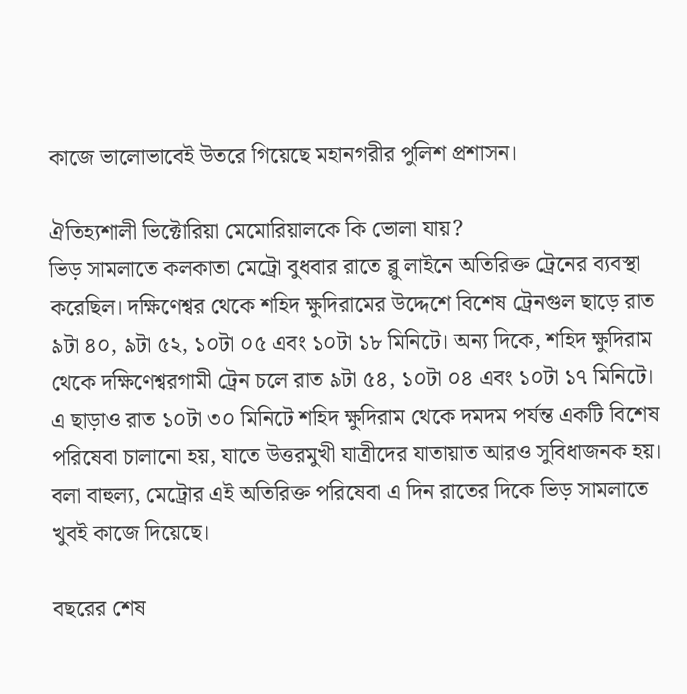কাজে ভালোভাবেই উতরে গিয়েছে মহানগরীর পুলিশ প্রশাসন।

ঐতিহ্যশালী ভিক্টোরিয়া মেমোরিয়ালকে কি ভোলা যায়?
ভিড় সামলাতে কলকাতা মেট্রো বুধবার রাতে ব্লু লাইনে অতিরিক্ত ট্রেনের ব্যবস্থা করেছিল। দক্ষিণেশ্বর থেকে শহিদ ক্ষুদিরামের উদ্দেশে বিশেষ ট্রেনগুল ছাড়ে রাত ৯টা ৪০, ৯টা ৫২, ১০টা ০৫ এবং ১০টা ১৮ মিনিটে। অন্য দিকে, শহিদ ক্ষুদিরাম থেকে দক্ষিণেশ্বরগামী ট্রেন চলে রাত ৯টা ৫৪, ১০টা ০৪ এবং ১০টা ১৭ মিনিটে। এ ছাড়াও রাত ১০টা ৩০ মিনিটে শহিদ ক্ষুদিরাম থেকে দমদম পর্যন্ত একটি বিশেষ পরিষেবা চালানো হয়, যাতে উত্তরমুখী যাত্রীদের যাতায়াত আরও সুবিধাজনক হয়। বলা বাহুল্য, মেট্রোর এই অতিরিক্ত পরিষেবা এ দিন রাতের দিকে ভিড় সামলাতে খুবই কাজে দিয়েছে।

বছরের শেষ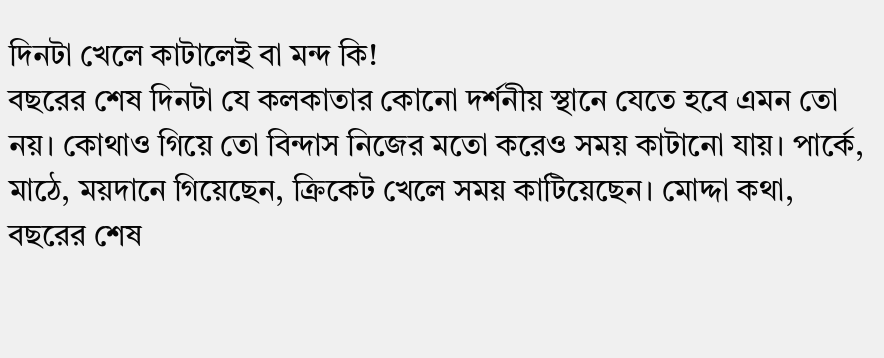দিনটা খেলে কাটালেই বা মন্দ কি!
বছরের শেষ দিনটা যে কলকাতার কোনো দর্শনীয় স্থানে যেতে হবে এমন তো নয়। কোথাও গিয়ে তো বিন্দাস নিজের মতো করেও সময় কাটানো যায়। পার্কে, মাঠে, ময়দানে গিয়েছেন, ক্রিকেট খেলে সময় কাটিয়েছেন। মোদ্দা কথা, বছরের শেষ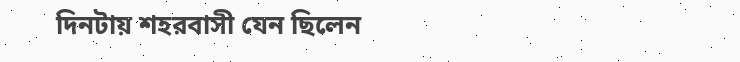দিনটায় শহরবাসী যেন ছিলেন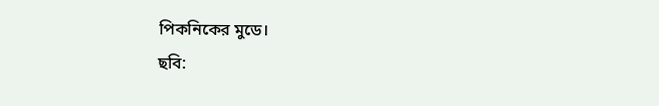পিকনিকের মুডে।
ছবি: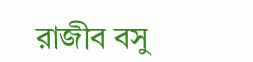রাজীব বসু